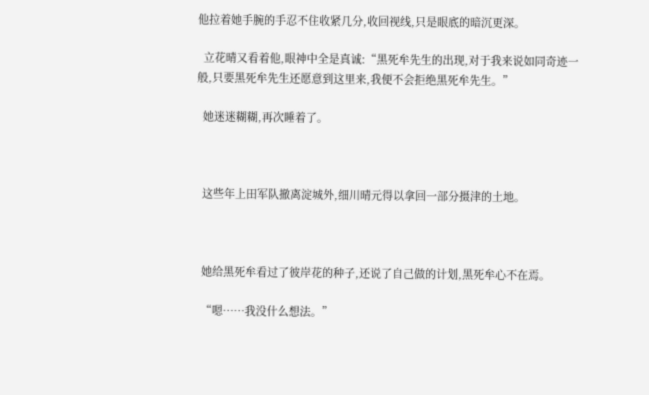他拉着她手腕的手忍不住收紧几分,收回视线,只是眼底的暗沉更深。

  立花晴又看着他,眼神中全是真诚:“黑死牟先生的出现,对于我来说如同奇迹一般,只要黑死牟先生还愿意到这里来,我便不会拒绝黑死牟先生。”

  她迷迷糊糊,再次睡着了。



  这些年上田军队撤离淀城外,细川晴元得以拿回一部分摄津的土地。



  她给黑死牟看过了彼岸花的种子,还说了自己做的计划,黑死牟心不在焉。

  “嗯……我没什么想法。”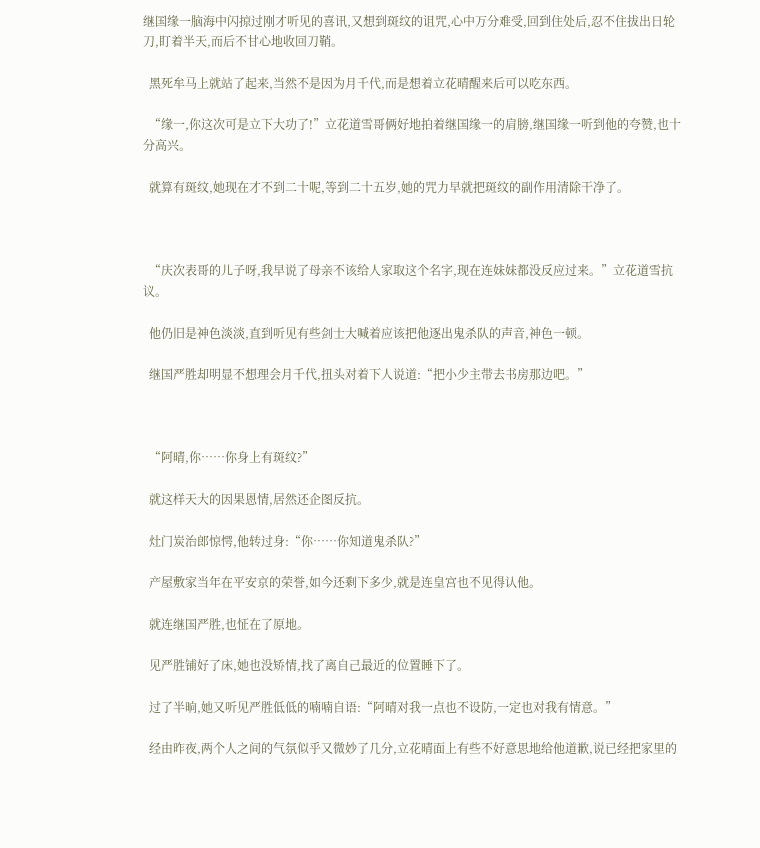继国缘一脑海中闪掠过刚才听见的喜讯,又想到斑纹的诅咒,心中万分难受,回到住处后,忍不住拔出日轮刀,盯着半天,而后不甘心地收回刀鞘。

  黑死牟马上就站了起来,当然不是因为月千代,而是想着立花晴醒来后可以吃东西。

  “缘一,你这次可是立下大功了!”立花道雪哥俩好地拍着继国缘一的肩膀,继国缘一听到他的夸赞,也十分高兴。

  就算有斑纹,她现在才不到二十呢,等到二十五岁,她的咒力早就把斑纹的副作用清除干净了。



  “庆次表哥的儿子呀,我早说了母亲不该给人家取这个名字,现在连妹妹都没反应过来。”立花道雪抗议。

  他仍旧是神色淡淡,直到听见有些剑士大喊着应该把他逐出鬼杀队的声音,神色一顿。

  继国严胜却明显不想理会月千代,扭头对着下人说道:“把小少主带去书房那边吧。”



  “阿晴,你……你身上有斑纹?”

  就这样天大的因果恩情,居然还企图反抗。

  灶门炭治郎惊愕,他转过身:“你……你知道鬼杀队?”

  产屋敷家当年在平安京的荣誉,如今还剩下多少,就是连皇宫也不见得认他。

  就连继国严胜,也怔在了原地。

  见严胜铺好了床,她也没矫情,找了离自己最近的位置睡下了。

  过了半晌,她又听见严胜低低的喃喃自语:“阿晴对我一点也不设防,一定也对我有情意。”

  经由昨夜,两个人之间的气氛似乎又微妙了几分,立花晴面上有些不好意思地给他道歉,说已经把家里的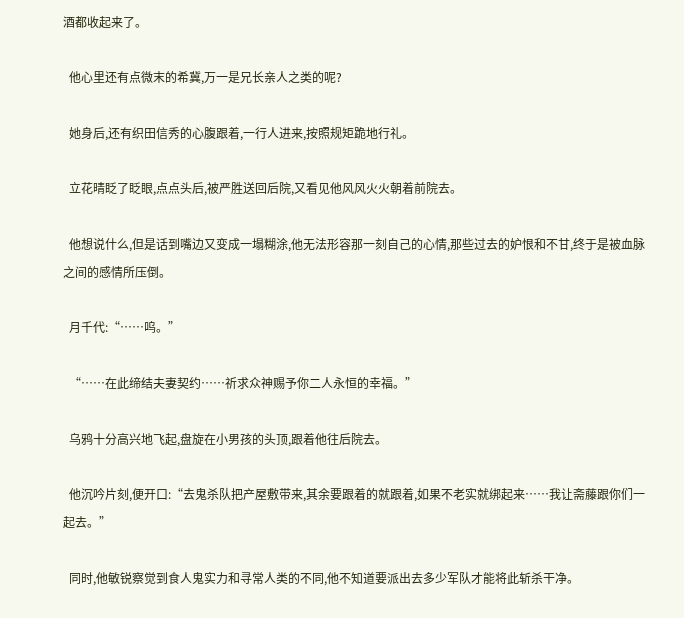酒都收起来了。

  他心里还有点微末的希冀,万一是兄长亲人之类的呢?

  她身后,还有织田信秀的心腹跟着,一行人进来,按照规矩跪地行礼。

  立花晴眨了眨眼,点点头后,被严胜送回后院,又看见他风风火火朝着前院去。

  他想说什么,但是话到嘴边又变成一塌糊涂,他无法形容那一刻自己的心情,那些过去的妒恨和不甘,终于是被血脉之间的感情所压倒。

  月千代:“……呜。”

  “……在此缔结夫妻契约……祈求众神赐予你二人永恒的幸福。”

  乌鸦十分高兴地飞起,盘旋在小男孩的头顶,跟着他往后院去。

  他沉吟片刻,便开口:“去鬼杀队把产屋敷带来,其余要跟着的就跟着,如果不老实就绑起来……我让斋藤跟你们一起去。”

  同时,他敏锐察觉到食人鬼实力和寻常人类的不同,他不知道要派出去多少军队才能将此斩杀干净。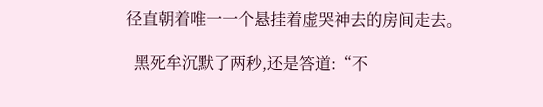径直朝着唯一一个悬挂着虚哭神去的房间走去。

  黑死牟沉默了两秒,还是答道:“不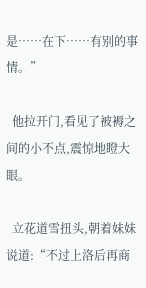是……在下……有别的事情。”

  他拉开门,看见了被褥之间的小不点,震惊地瞪大眼。

  立花道雪扭头,朝着妹妹说道:“不过上洛后再商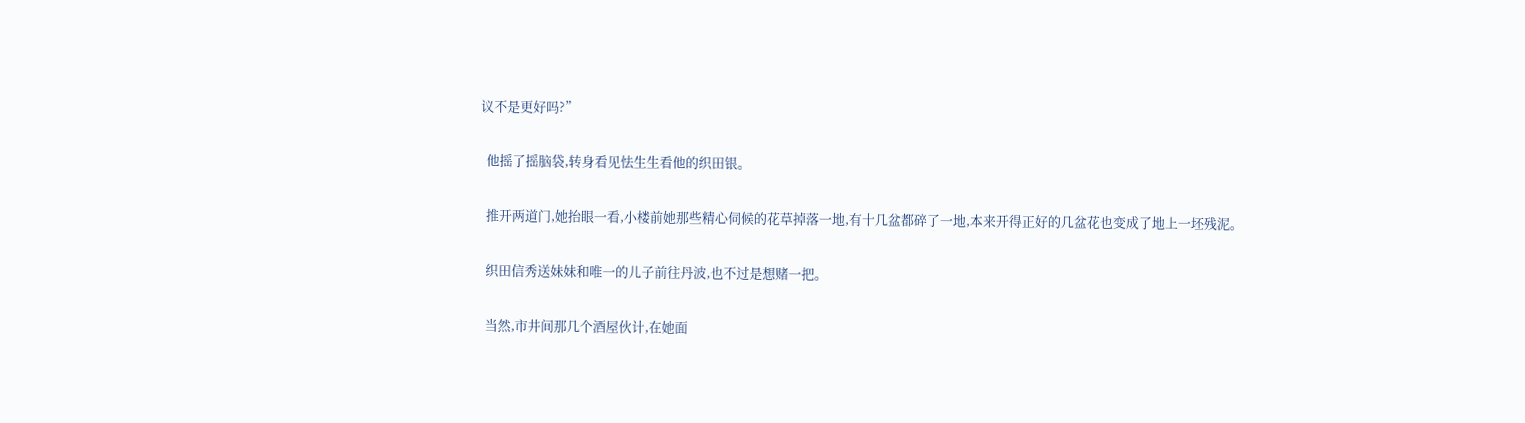议不是更好吗?”

  他摇了摇脑袋,转身看见怯生生看他的织田银。

  推开两道门,她抬眼一看,小楼前她那些精心伺候的花草掉落一地,有十几盆都碎了一地,本来开得正好的几盆花也变成了地上一坯残泥。

  织田信秀送妹妹和唯一的儿子前往丹波,也不过是想赌一把。

  当然,市井间那几个酒屋伙计,在她面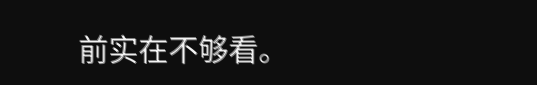前实在不够看。